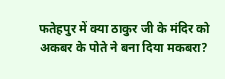फतेहपुर में क्या ठाकुर जी के मंदिर को अकबर के पोते ने बना दिया मकबरा?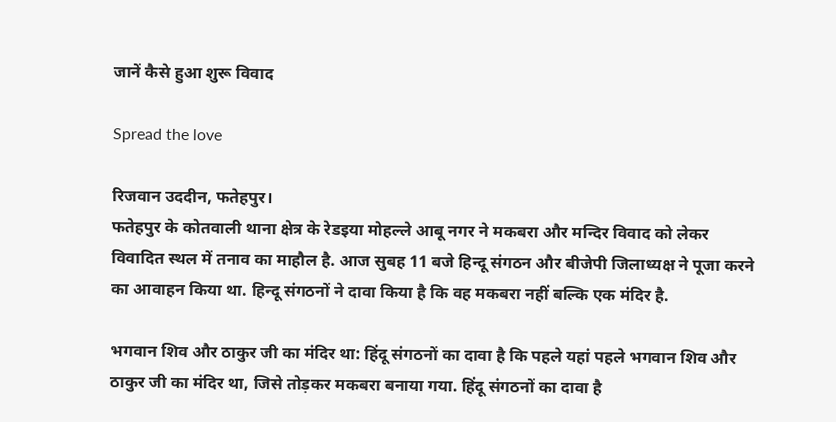जानें कैसे हुआ शुरू विवाद

Spread the love

रिजवान उददीन, फतेहपुर।
फतेहपुर के कोतवाली थाना क्षेत्र के रेडइया मोहल्ले आबू नगर ने मकबरा और मन्दिर विवाद को लेकर विवादित स्थल में तनाव का माहौल है. आज सुबह 11 बजे हिन्दू संगठन और बीजेपी जिलाध्यक्ष ने पूजा करने का आवाहन किया था. हिन्दू संगठनों ने दावा किया है कि वह मकबरा नहीं बल्कि एक मंदिर है.

भगवान शिव और ठाकुर जी का मंदिर था: हिंदू संगठनों का दावा है कि पहले यहां पहले भगवान शिव और ठाकुर जी का मंदिर था, जिसे तोड़कर मकबरा बनाया गया. हिंदू संगठनों का दावा है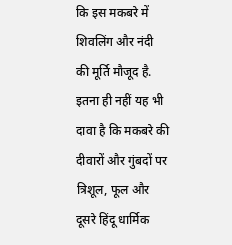कि इस मकबरे में शिवलिंग और नंदी की मूर्ति मौजूद है. इतना ही नहीं यह भी दावा है कि मकबरे की दीवारों और गुंबदों पर त्रिशूल, फूल और दूसरे हिंदू धार्मिक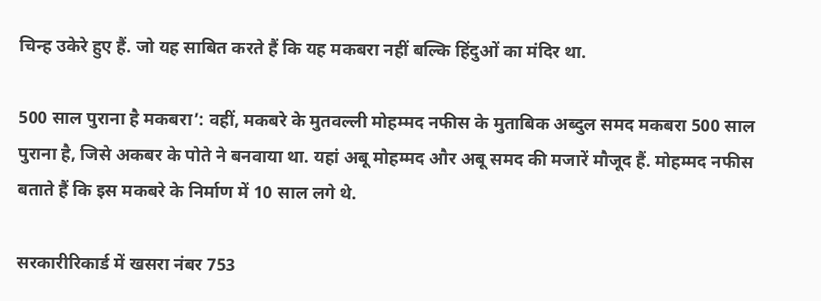चिन्ह उकेरे हुए हैं. जो यह साबित करते हैं कि यह मकबरा नहीं बल्कि हिंदुओं का मंदिर था.

500 साल पुराना है मकबरा’: वहीं, मकबरे के मुतवल्ली मोहम्मद नफीस के मुताबिक अब्दुल समद मकबरा 500 साल पुराना है, जिसे अकबर के पोते ने बनवाया था. यहां अबू मोहम्मद और अबू समद की मजारें मौजूद हैं. मोहम्मद नफीस बताते हैं कि इस मकबरे के निर्माण में 10 साल लगे थे.

सरकारीरिकार्ड में खसरा नंबर 753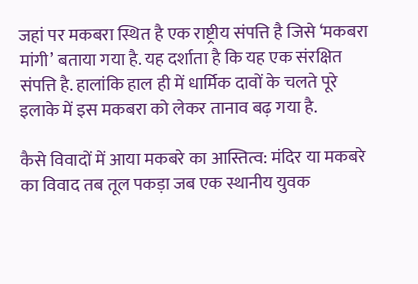जहां पर मकबरा स्थित है एक राष्ट्रीय संपत्ति है जिसे ‘मकबरा मांगी’ बताया गया है. यह दर्शाता है कि यह एक संरक्षित संपत्ति है. हालांकि हाल ही में धार्मिक दावों के चलते पूरे इलाके में इस मकबरा को लेकर तानाव बढ़ गया है.

कैसे विवादों में आया मकबरे का आस्तित्व: मंदिर या मकबरे का विवाद तब तूल पकड़ा जब एक स्थानीय युवक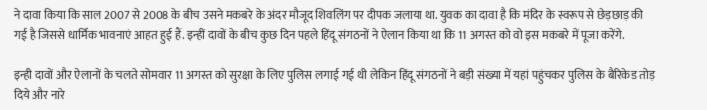ने दावा किया कि साल 2007 से 2008 के बीच उसने मकबरे के अंदर मौजूद शिवलिंग पर दीपक जलाया था. युवक का दावा है कि मंदिर के स्वरूप से छेड़छाड़ की गई है जिससे धार्मिक भावनाएं आहत हुई हैं. इन्हीं दावों के बीच कुछ दिन पहले हिंदू संगठनों ने ऐलान किया था कि 11 अगस्त को वो इस मकबरे में पूजा करेंगे.

इन्ही दावों और ऐलानों के चलते सोमवार 11 अगस्त को सुरक्षा के लिए पुलिस लगाई गई थी लेकिन हिंदू संगठनों ने बड़ी संख्या में यहां पहुंचकर पुलिस के बैरिकेड तोड़ दिये और नारे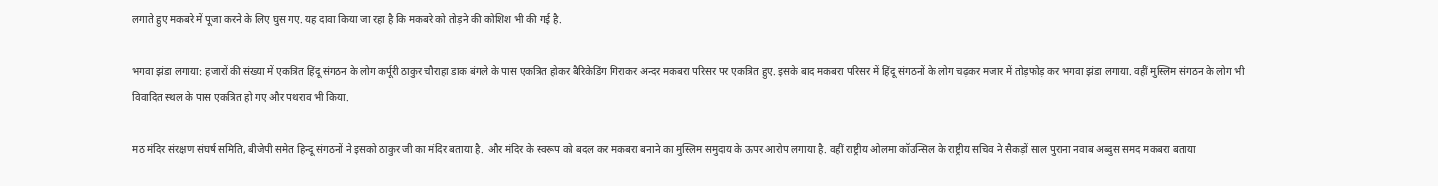लगाते हुए मकबरे में पूजा करने के लिए घुस गए. यह दावा किया जा रहा है कि मकबरे को तोड़ने की कोशिश भी की गई है.

भगवा झंडा लगाया: हजारों की संख्या में एकत्रित हिंदू संगठन के लोग कर्पूरी ठाकुर चौराहा डाक बंगले के पास एकत्रित होकर बैरिकेडिंग गिराकर अन्दर मकबरा परिसर पर एकत्रित हुए. इसके बाद मकबरा परिसर में हिंदू संगठनों के लोग चढ़कर मजार में तोड़फोड़ कर भगवा झंडा लगाया. वहीं मुस्लिम संगठन के लोग भी विवादित स्थल के पास एकत्रित हो गए और पथराव भी किया.

मठ मंदिर संरक्षण संघर्ष समिति, बीजेपी समेत हिन्दू संगठनों ने इसको ठाकुर जी का मंदिर बताया है. और मंदिर के स्वरूप को बदल कर मकबरा बनाने का मुस्लिम समुदाय के ऊपर आरोप लगाया है. वहीं राष्ट्रीय ओलमा कॉउन्सिल के राष्ट्रीय सचिव ने सैकड़ों साल पुराना नवाब अब्दुस समद मकबरा बताया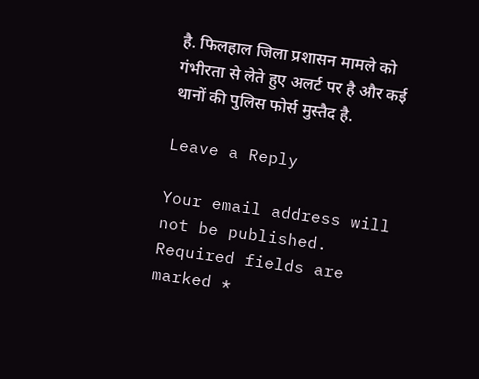है. फिलहाल जिला प्रशासन मामले को गंभीरता से लेते हुए अलर्ट पर है और कई थानों की पुलिस फोर्स मुस्तैद है.

Leave a Reply

Your email address will not be published. Required fields are marked *